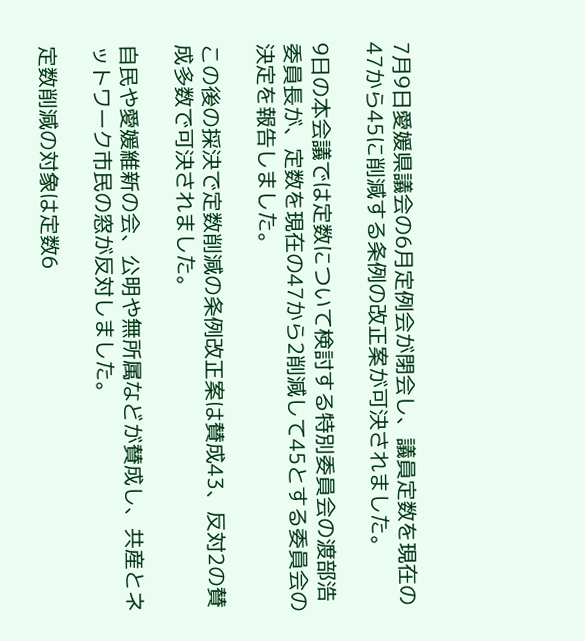7月9日愛媛県議会の6月定例会が閉会し、議員定数を現在の47から45に削減する条例の改正案が可決されました。

9日の本会議では定数について検討する特別委員会の渡部浩委員長が、定数を現在の47から2削減して45とする委員会の決定を報告しました。

この後の採決で定数削減の条例改正案は賛成43、反対2の賛成多数で可決されました。

自民や愛媛維新の会、公明や無所属などが賛成し、共産とネットワーク市民の窓が反対しました。

定数削減の対象は定数6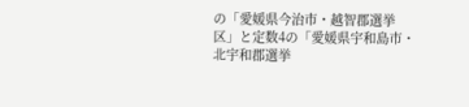の「愛媛県今治市・越智郡選挙区」と定数4の「愛媛県宇和島市・北宇和郡選挙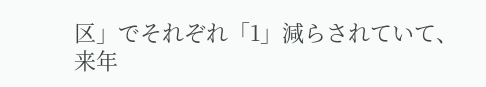区」でそれぞれ「1」減らされていて、来年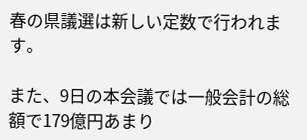春の県議選は新しい定数で行われます。

また、9日の本会議では一般会計の総額で179億円あまり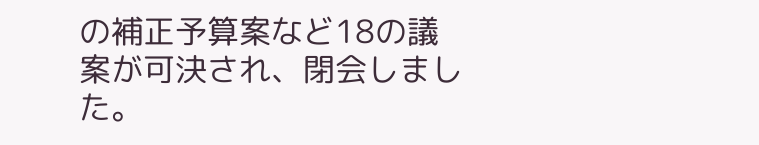の補正予算案など18の議案が可決され、閉会しました。